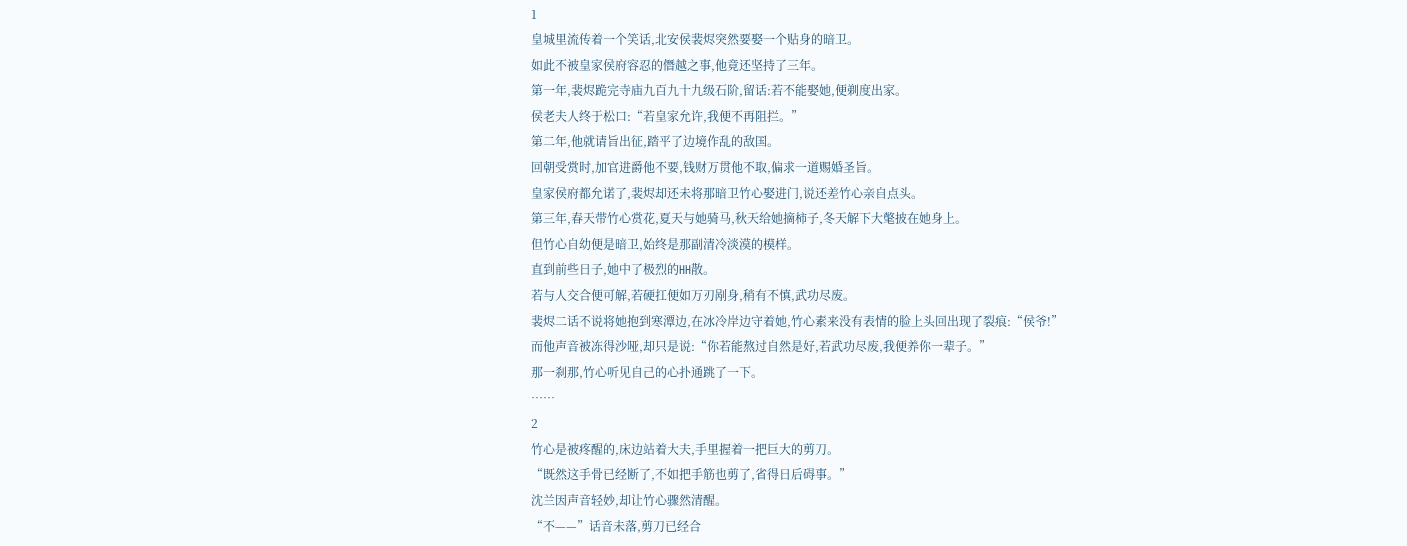1
皇城里流传着一个笑话,北安侯裴烬突然要娶一个贴身的暗卫。
如此不被皇家侯府容忍的僭越之事,他竟还坚持了三年。
第一年,裴烬跪完寺庙九百九十九级石阶,留话:若不能娶她,便剃度出家。
侯老夫人终于松口:“若皇家允许,我便不再阻拦。”
第二年,他就请旨出征,踏平了边境作乱的敌国。
回朝受赏时,加官进爵他不要,钱财万贯他不取,偏求一道赐婚圣旨。
皇家侯府都允诺了,裴烬却还未将那暗卫竹心娶进门,说还差竹心亲自点头。
第三年,春天带竹心赏花,夏天与她骑马,秋天给她摘柿子,冬天解下大氅披在她身上。
但竹心自幼便是暗卫,始终是那副清冷淡漠的模样。
直到前些日子,她中了极烈的HH散。
若与人交合便可解,若硬扛便如万刃剐身,稍有不慎,武功尽废。
裴烬二话不说将她抱到寒潭边,在冰冷岸边守着她,竹心素来没有表情的脸上头回出现了裂痕:“侯爷!”
而他声音被冻得沙哑,却只是说:“你若能熬过自然是好,若武功尽废,我便养你一辈子。”
那一刹那,竹心听见自己的心扑通跳了一下。
……
2
竹心是被疼醒的,床边站着大夫,手里握着一把巨大的剪刀。
“既然这手骨已经断了,不如把手筋也剪了,省得日后碍事。”
沈兰因声音轻妙,却让竹心骤然清醒。
“不——”话音未落,剪刀已经合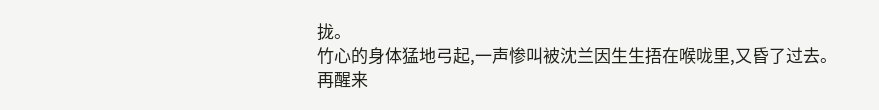拢。
竹心的身体猛地弓起,一声惨叫被沈兰因生生捂在喉咙里,又昏了过去。
再醒来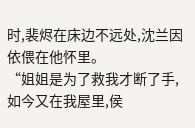时,裴烬在床边不远处,沈兰因依偎在他怀里。
“姐姐是为了救我才断了手,如今又在我屋里,侯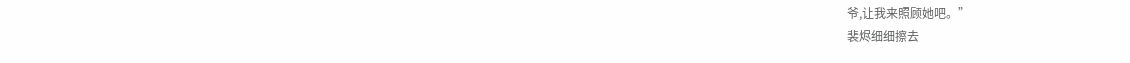爷,让我来照顾她吧。”
裴烬细细擦去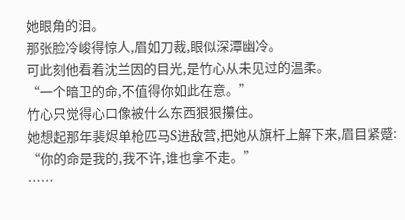她眼角的泪。
那张脸冷峻得惊人,眉如刀裁,眼似深潭幽冷。
可此刻他看着沈兰因的目光,是竹心从未见过的温柔。
“一个暗卫的命,不值得你如此在意。”
竹心只觉得心口像被什么东西狠狠攥住。
她想起那年裴烬单枪匹马S进敌营,把她从旗杆上解下来,眉目紧蹙:
“你的命是我的,我不许,谁也拿不走。”
……